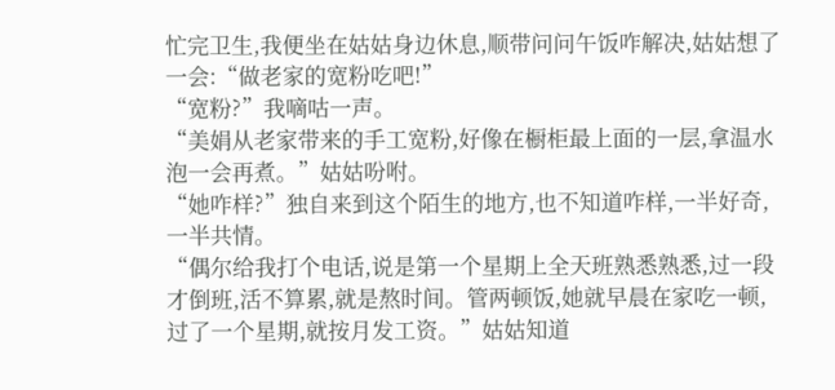忙完卫生,我便坐在姑姑身边休息,顺带问问午饭咋解决,姑姑想了一会:“做老家的宽粉吃吧!”
“宽粉?”我嘀咕一声。
“美娟从老家带来的手工宽粉,好像在橱柜最上面的一层,拿温水泡一会再煮。”姑姑吩咐。
“她咋样?”独自来到这个陌生的地方,也不知道咋样,一半好奇,一半共情。
“偶尔给我打个电话,说是第一个星期上全天班熟悉熟悉,过一段才倒班,活不算累,就是熬时间。管两顿饭,她就早晨在家吃一顿,过了一个星期,就按月发工资。”姑姑知道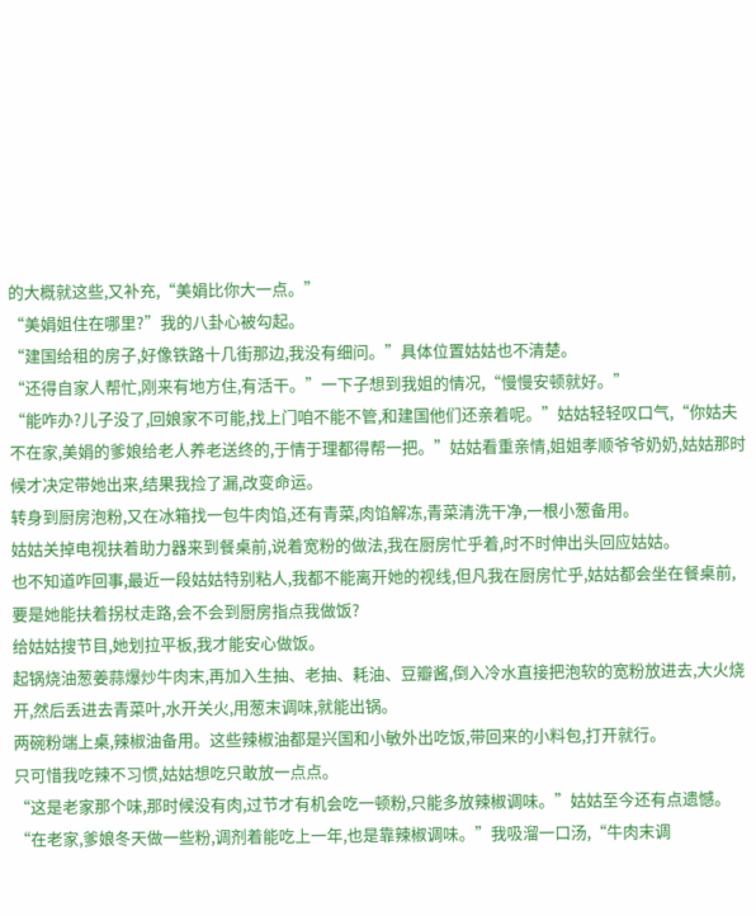的大概就这些,又补充,“美娟比你大一点。”
“美娟姐住在哪里?”我的八卦心被勾起。
“建国给租的房子,好像铁路十几街那边,我没有细问。”具体位置姑姑也不清楚。
“还得自家人帮忙,刚来有地方住,有活干。”一下子想到我姐的情况,“慢慢安顿就好。”
“能咋办?儿子没了,回娘家不可能,找上门咱不能不管,和建国他们还亲着呢。”姑姑轻轻叹口气,“你姑夫不在家,美娟的爹娘给老人养老送终的,于情于理都得帮一把。”姑姑看重亲情,姐姐孝顺爷爷奶奶,姑姑那时候才决定带她出来,结果我捡了漏,改变命运。
转身到厨房泡粉,又在冰箱找一包牛肉馅,还有青菜,肉馅解冻,青菜清洗干净,一根小葱备用。
姑姑关掉电视扶着助力器来到餐桌前,说着宽粉的做法,我在厨房忙乎着,时不时伸出头回应姑姑。
也不知道咋回事,最近一段姑姑特别粘人,我都不能离开她的视线,但凡我在厨房忙乎,姑姑都会坐在餐桌前,要是她能扶着拐杖走路,会不会到厨房指点我做饭?
给姑姑搜节目,她划拉平板,我才能安心做饭。
起锅烧油葱姜蒜爆炒牛肉末,再加入生抽、老抽、耗油、豆瓣酱,倒入冷水直接把泡软的宽粉放进去,大火烧开,然后丢进去青菜叶,水开关火,用葱末调味,就能出锅。
两碗粉端上桌,辣椒油备用。这些辣椒油都是兴国和小敏外出吃饭,带回来的小料包,打开就行。
只可惜我吃辣不习惯,姑姑想吃只敢放一点点。
“这是老家那个味,那时候没有肉,过节才有机会吃一顿粉,只能多放辣椒调味。”姑姑至今还有点遗憾。
“在老家,爹娘冬天做一些粉,调剂着能吃上一年,也是靠辣椒调味。”我吸溜一口汤,“牛肉末调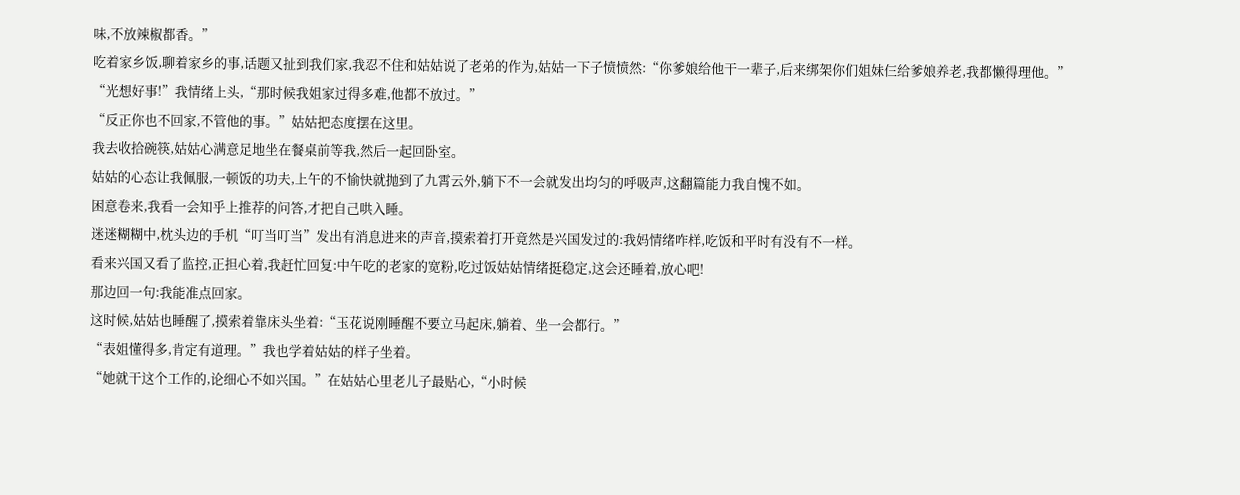味,不放辣椒都香。”
吃着家乡饭,聊着家乡的事,话题又扯到我们家,我忍不住和姑姑说了老弟的作为,姑姑一下子愤愤然:“你爹娘给他干一辈子,后来绑架你们姐妹仨给爹娘养老,我都懒得理他。”
“光想好事!”我情绪上头,“那时候我姐家过得多难,他都不放过。”
“反正你也不回家,不管他的事。”姑姑把态度摆在这里。
我去收拾碗筷,姑姑心满意足地坐在餐桌前等我,然后一起回卧室。
姑姑的心态让我佩服,一顿饭的功夫,上午的不愉快就抛到了九霄云外,躺下不一会就发出均匀的呼吸声,这翻篇能力我自愧不如。
困意卷来,我看一会知乎上推荐的问答,才把自己哄入睡。
迷迷糊糊中,枕头边的手机“叮当叮当”发出有消息进来的声音,摸索着打开竟然是兴国发过的:我妈情绪咋样,吃饭和平时有没有不一样。
看来兴国又看了监控,正担心着,我赶忙回复:中午吃的老家的宽粉,吃过饭姑姑情绪挺稳定,这会还睡着,放心吧!
那边回一句:我能准点回家。
这时候,姑姑也睡醒了,摸索着靠床头坐着:“玉花说刚睡醒不要立马起床,躺着、坐一会都行。”
“表姐懂得多,肯定有道理。”我也学着姑姑的样子坐着。
“她就干这个工作的,论细心不如兴国。”在姑姑心里老儿子最贴心,“小时候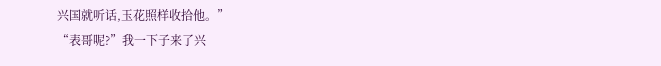兴国就听话,玉花照样收拾他。”
“表哥呢?”我一下子来了兴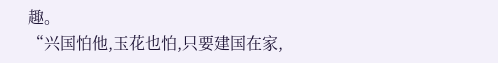趣。
“兴国怕他,玉花也怕,只要建国在家,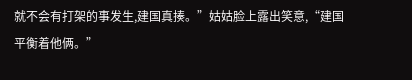就不会有打架的事发生,建国真揍。”姑姑脸上露出笑意,“建国平衡着他俩。”